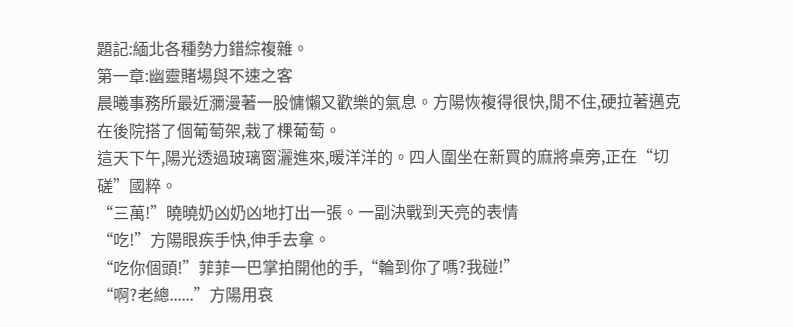題記:緬北各種勢力錯綜複雜。
第一章:幽靈賭場與不速之客
晨曦事務所最近瀰漫著一股慵懶又歡樂的氣息。方陽恢複得很快,閒不住,硬拉著邁克在後院搭了個葡萄架,栽了棵葡萄。
這天下午,陽光透過玻璃窗灑進來,暖洋洋的。四人圍坐在新買的麻將桌旁,正在“切磋”國粹。
“三萬!”曉曉奶凶奶凶地打出一張。一副決戰到天亮的表情
“吃!”方陽眼疾手快,伸手去拿。
“吃你個頭!”菲菲一巴掌拍開他的手,“輪到你了嗎?我碰!”
“啊?老總......”方陽用哀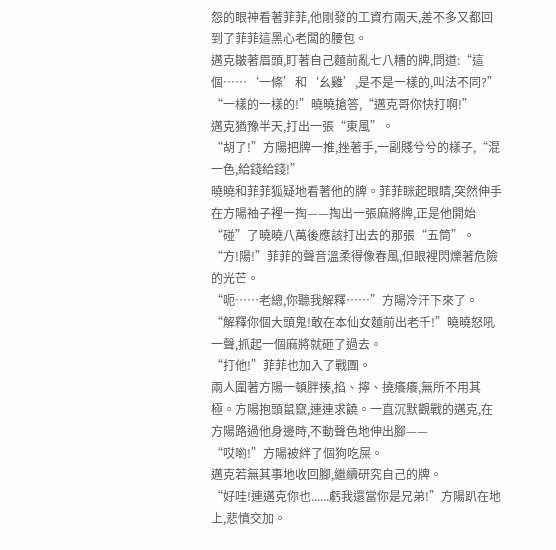怨的眼神看著菲菲,他剛發的工資冇兩天,差不多又都回到了菲菲這黑心老闆的腰包。
邁克皺著眉頭,盯著自己麵前亂七八糟的牌,問道:“這個……‘一條’和‘幺雞’,是不是一樣的,叫法不同?”
“一樣的一樣的!”曉曉搶答,“邁克哥你快打啊!”
邁克猶豫半天,打出一張“東風”。
“胡了!”方陽把牌一推,挫著手,一副賤兮兮的樣子,“混一色,給錢給錢!”
曉曉和菲菲狐疑地看著他的牌。菲菲眯起眼睛,突然伸手在方陽袖子裡一掏——掏出一張麻將牌,正是他開始“碰”了曉曉八萬後應該打出去的那張“五筒”。
“方!陽!”菲菲的聲音溫柔得像春風,但眼裡閃爍著危險的光芒。
“呃……老總,你聽我解釋……”方陽冷汗下來了。
“解釋你個大頭鬼!敢在本仙女麵前出老千!”曉曉怒吼一聲,抓起一個麻將就砸了過去。
“打他!”菲菲也加入了戰團。
兩人圍著方陽一頓胖揍,掐、擰、撓癢癢,無所不用其極。方陽抱頭鼠竄,連連求饒。一直沉默觀戰的邁克,在方陽路過他身邊時,不動聲色地伸出腳——
“哎喲!”方陽被絆了個狗吃屎。
邁克若無其事地收回腳,繼續研究自己的牌。
“好哇!連邁克你也......虧我還當你是兄弟!”方陽趴在地上,悲憤交加。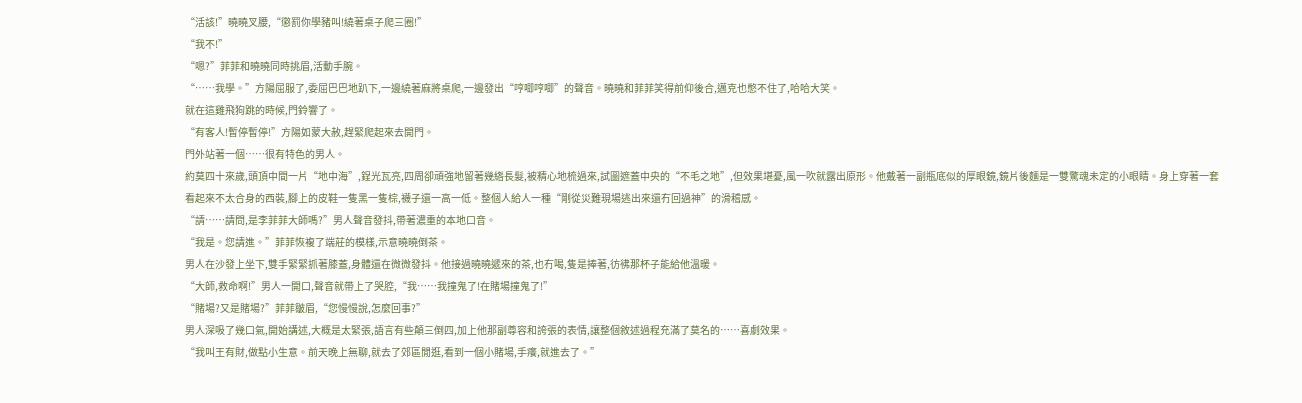“活該!”曉曉叉腰,“懲罰你學豬叫!繞著桌子爬三圈!”
“我不!”
“嗯?”菲菲和曉曉同時挑眉,活動手腕。
“……我學。”方陽屈服了,委屈巴巴地趴下,一邊繞著麻將桌爬,一邊發出“哼唧哼唧”的聲音。曉曉和菲菲笑得前仰後合,邁克也憋不住了,哈哈大笑。
就在這雞飛狗跳的時候,門鈴響了。
“有客人!暫停暫停!”方陽如蒙大赦,趕緊爬起來去開門。
門外站著一個……很有特色的男人。
約莫四十來歲,頭頂中間一片“地中海”,鋥光瓦亮,四周卻頑強地留著幾綹長髮,被精心地梳過來,試圖遮蓋中央的“不毛之地”,但效果堪憂,風一吹就露出原形。他戴著一副瓶底似的厚眼鏡,鏡片後麵是一雙驚魂未定的小眼睛。身上穿著一套看起來不太合身的西裝,腳上的皮鞋一隻黑一隻棕,襪子還一高一低。整個人給人一種“剛從災難現場逃出來還冇回過神”的滑稽感。
“請……請問,是李菲菲大師嗎?”男人聲音發抖,帶著濃重的本地口音。
“我是。您請進。”菲菲恢複了端莊的模樣,示意曉曉倒茶。
男人在沙發上坐下,雙手緊緊抓著膝蓋,身體還在微微發抖。他接過曉曉遞來的茶,也冇喝,隻是捧著,彷彿那杯子能給他溫暖。
“大師,救命啊!”男人一開口,聲音就帶上了哭腔,“我……我撞鬼了!在賭場撞鬼了!”
“賭場?又是賭場?”菲菲皺眉,“您慢慢說,怎麼回事?”
男人深吸了幾口氣,開始講述,大概是太緊張,語言有些顛三倒四,加上他那副尊容和誇張的表情,讓整個敘述過程充滿了莫名的……喜劇效果。
“我叫王有財,做點小生意。前天晚上無聊,就去了郊區閒逛,看到一個小賭場,手癢,就進去了。”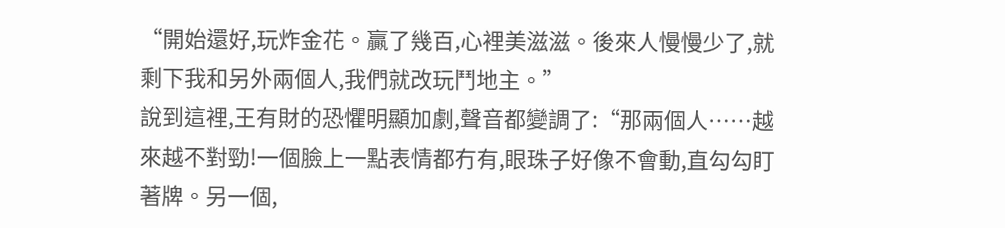“開始還好,玩炸金花。贏了幾百,心裡美滋滋。後來人慢慢少了,就剩下我和另外兩個人,我們就改玩鬥地主。”
說到這裡,王有財的恐懼明顯加劇,聲音都變調了:“那兩個人……越來越不對勁!一個臉上一點表情都冇有,眼珠子好像不會動,直勾勾盯著牌。另一個,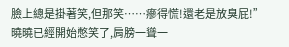臉上總是掛著笑,但那笑……瘮得慌!還老是放臭屁!”
曉曉已經開始憋笑了,肩膀一聳一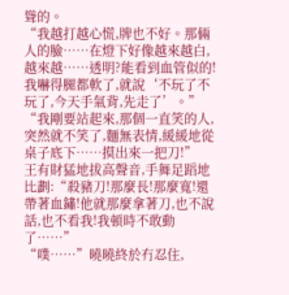聳的。
“我越打越心慌,牌也不好。那倆人的臉……在燈下好像越來越白,越來越……透明?能看到血管似的!我嚇得腿都軟了,就說‘不玩了不玩了,今天手氣背,先走了’。”
“我剛要站起來,那個一直笑的人,突然就不笑了,麵無表情,緩緩地從桌子底下……摸出來一把刀!”
王有財猛地拔高聲音,手舞足蹈地比劃:“殺豬刀!那麼長!那麼寬!還帶著血鏽!他就那麼拿著刀,也不說話,也不看我!我頓時不敢動了……”
“噗……”曉曉終於冇忍住,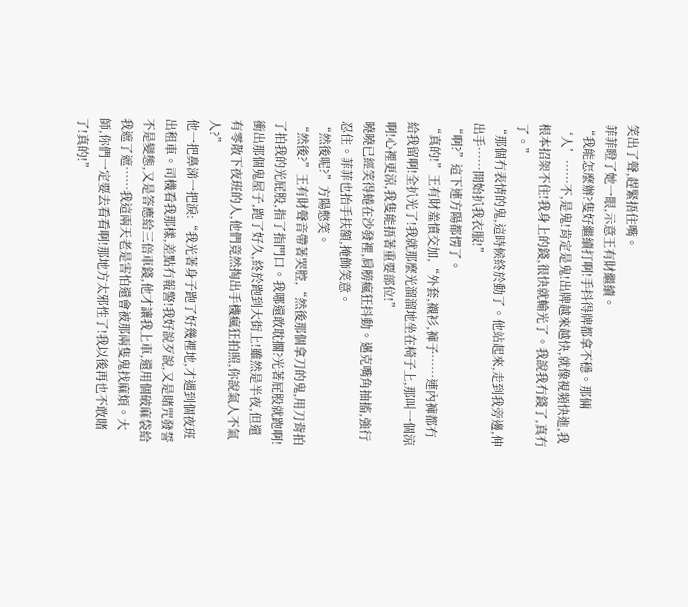笑出了聲,趕緊捂住嘴。
菲菲瞪了她一眼,示意王有財繼續。
“我能怎麼辦?隻好繼續打啊!手抖得牌都拿不穩。那倆‘人’……不,是鬼!肯定是鬼!出牌越來越快,就像視頻快進,我根本招架不住!我身上的錢,很快就輸光了。我說我冇錢了,真冇了。”
“那個冇表情的鬼,這時候終於動了。他站起來,走到我旁邊,伸出手……開始扒我衣服!”
“啊?”這下連方陽都愣了。
“真的!”王有財羞憤交加,“外套,襯衫,褲子……連內褲都冇給我留啊!全扒光了!我就那麼光溜溜地坐在椅子上,那叫一個涼啊!心裡更涼,我隻能捂著重要部位!”
曉曉已經笑得蜷在沙發裡,肩膀瘋狂抖動。邁克嘴角抽搐,強行忍住。菲菲也抬手扶額,掩飾笑意。
“然後呢?”方陽憋笑。
“然後?”王有財聲音帶著哭腔,“然後那個拿刀的鬼,用刀背拍了拍我的光屁股,指了指門口。我哪還敢耽擱?光著屁股就跑啊!衝出那個鬼屋子,跑了好久,終於跑到大街上!雖然是半夜,但還有零散下夜班的人,他們竟然掏出手機瘋狂拍照,你說氣人不氣人?”
他一把鼻涕一把淚:“我光著身子跑了好幾裡地,才遇到個夜班出租車。司機看我那樣,差點冇報警!我好說歹說,又是賭咒發誓不是變態,又是答應給三倍車錢,他才讓我上車,還用個破麻袋給我遮了遮……我這兩天老是害怕還會被那兩隻鬼找麻煩。大師,你們一定要去看看啊!那地方太邪性了!我以後再也不敢賭了!真的!”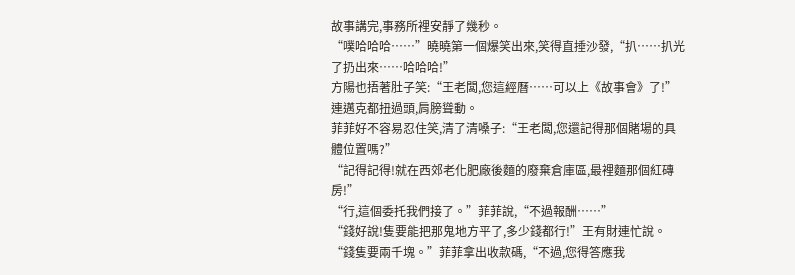故事講完,事務所裡安靜了幾秒。
“噗哈哈哈……”曉曉第一個爆笑出來,笑得直捶沙發,“扒……扒光了扔出來……哈哈哈!”
方陽也捂著肚子笑:“王老闆,您這經曆……可以上《故事會》了!”
連邁克都扭過頭,肩膀聳動。
菲菲好不容易忍住笑,清了清嗓子:“王老闆,您還記得那個賭場的具體位置嗎?”
“記得記得!就在西郊老化肥廠後麵的廢棄倉庫區,最裡麵那個紅磚房!”
“行,這個委托我們接了。”菲菲說,“不過報酬……”
“錢好說!隻要能把那鬼地方平了,多少錢都行!”王有財連忙說。
“錢隻要兩千塊。”菲菲拿出收款碼,“不過,您得答應我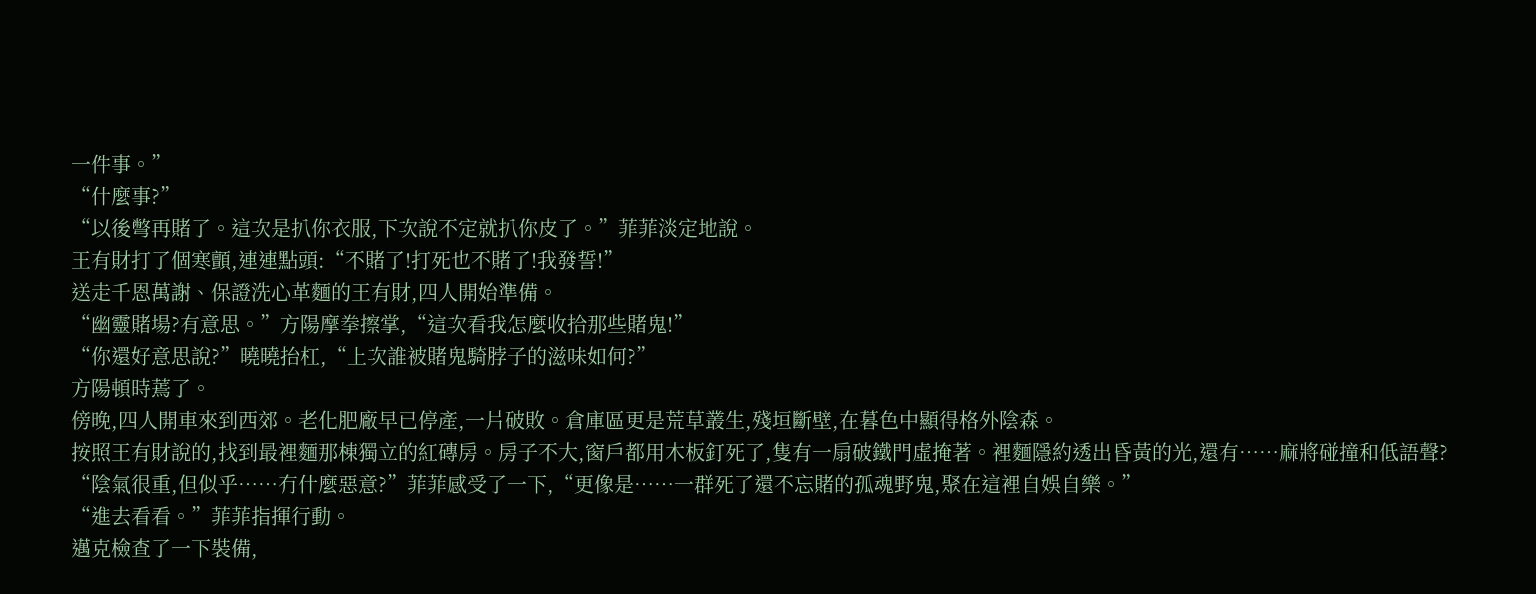一件事。”
“什麼事?”
“以後彆再賭了。這次是扒你衣服,下次說不定就扒你皮了。”菲菲淡定地說。
王有財打了個寒顫,連連點頭:“不賭了!打死也不賭了!我發誓!”
送走千恩萬謝、保證洗心革麵的王有財,四人開始準備。
“幽靈賭場?有意思。”方陽摩拳擦掌,“這次看我怎麼收拾那些賭鬼!”
“你還好意思說?”曉曉抬杠,“上次誰被賭鬼騎脖子的滋味如何?”
方陽頓時蔫了。
傍晚,四人開車來到西郊。老化肥廠早已停產,一片破敗。倉庫區更是荒草叢生,殘垣斷壁,在暮色中顯得格外陰森。
按照王有財說的,找到最裡麵那棟獨立的紅磚房。房子不大,窗戶都用木板釘死了,隻有一扇破鐵門虛掩著。裡麵隱約透出昏黃的光,還有……麻將碰撞和低語聲?
“陰氣很重,但似乎……冇什麼惡意?”菲菲感受了一下,“更像是……一群死了還不忘賭的孤魂野鬼,聚在這裡自娛自樂。”
“進去看看。”菲菲指揮行動。
邁克檢查了一下裝備,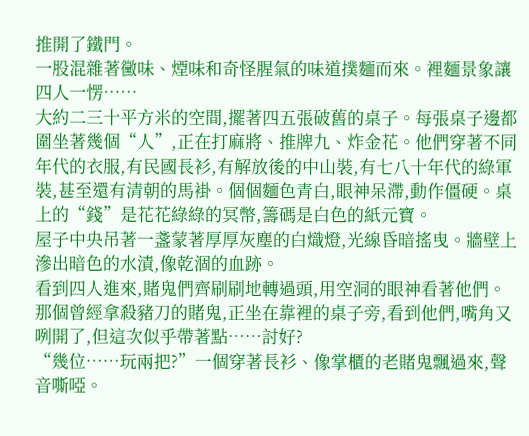推開了鐵門。
一股混雜著黴味、煙味和奇怪腥氣的味道撲麵而來。裡麵景象讓四人一愣……
大約二三十平方米的空間,擺著四五張破舊的桌子。每張桌子邊都圍坐著幾個“人”,正在打麻將、推牌九、炸金花。他們穿著不同年代的衣服,有民國長衫,有解放後的中山裝,有七八十年代的綠軍裝,甚至還有清朝的馬褂。個個麵色青白,眼神呆滯,動作僵硬。桌上的“錢”是花花綠綠的冥幣,籌碼是白色的紙元寶。
屋子中央吊著一盞蒙著厚厚灰塵的白熾燈,光線昏暗搖曳。牆壁上滲出暗色的水漬,像乾涸的血跡。
看到四人進來,賭鬼們齊刷刷地轉過頭,用空洞的眼神看著他們。那個曾經拿殺豬刀的賭鬼,正坐在靠裡的桌子旁,看到他們,嘴角又咧開了,但這次似乎帶著點……討好?
“幾位……玩兩把?”一個穿著長衫、像掌櫃的老賭鬼飄過來,聲音嘶啞。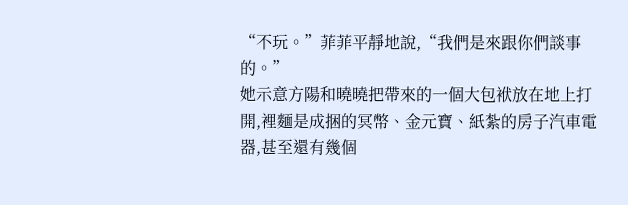“不玩。”菲菲平靜地說,“我們是來跟你們談事的。”
她示意方陽和曉曉把帶來的一個大包袱放在地上打開,裡麵是成捆的冥幣、金元寶、紙紮的房子汽車電器,甚至還有幾個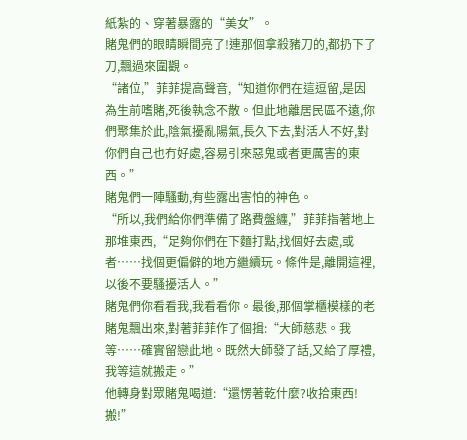紙紮的、穿著暴露的“美女”。
賭鬼們的眼睛瞬間亮了!連那個拿殺豬刀的,都扔下了刀,飄過來圍觀。
“諸位,”菲菲提高聲音,“知道你們在這逗留,是因為生前嗜賭,死後執念不散。但此地離居民區不遠,你們聚集於此,陰氣擾亂陽氣,長久下去,對活人不好,對你們自己也冇好處,容易引來惡鬼或者更厲害的東西。”
賭鬼們一陣騷動,有些露出害怕的神色。
“所以,我們給你們準備了路費盤纏,”菲菲指著地上那堆東西,“足夠你們在下麵打點,找個好去處,或者……找個更偏僻的地方繼續玩。條件是,離開這裡,以後不要騷擾活人。”
賭鬼們你看看我,我看看你。最後,那個掌櫃模樣的老賭鬼飄出來,對著菲菲作了個揖:“大師慈悲。我等……確實留戀此地。既然大師發了話,又給了厚禮,我等這就搬走。”
他轉身對眾賭鬼喝道:“還愣著乾什麼?收拾東西!搬!”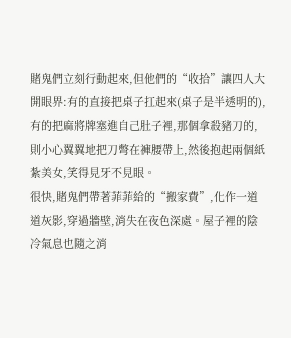賭鬼們立刻行動起來,但他們的“收拾”讓四人大開眼界:有的直接把桌子扛起來(桌子是半透明的),有的把麻將牌塞進自己肚子裡,那個拿殺豬刀的,則小心翼翼地把刀彆在褲腰帶上,然後抱起兩個紙紮美女,笑得見牙不見眼。
很快,賭鬼們帶著菲菲給的“搬家費”,化作一道道灰影,穿過牆壁,消失在夜色深處。屋子裡的陰冷氣息也隨之消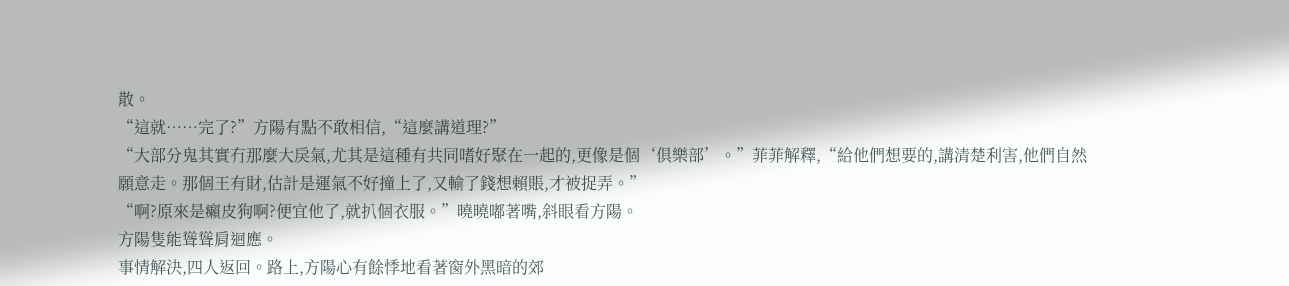散。
“這就……完了?”方陽有點不敢相信,“這麼講道理?”
“大部分鬼其實冇那麼大戾氣,尤其是這種有共同嗜好聚在一起的,更像是個‘俱樂部’。”菲菲解釋,“給他們想要的,講清楚利害,他們自然願意走。那個王有財,估計是運氣不好撞上了,又輸了錢想賴賬,才被捉弄。”
“啊?原來是癩皮狗啊?便宜他了,就扒個衣服。”曉曉嘟著嘴,斜眼看方陽。
方陽隻能聳聳肩迴應。
事情解決,四人返回。路上,方陽心有餘悸地看著窗外黑暗的郊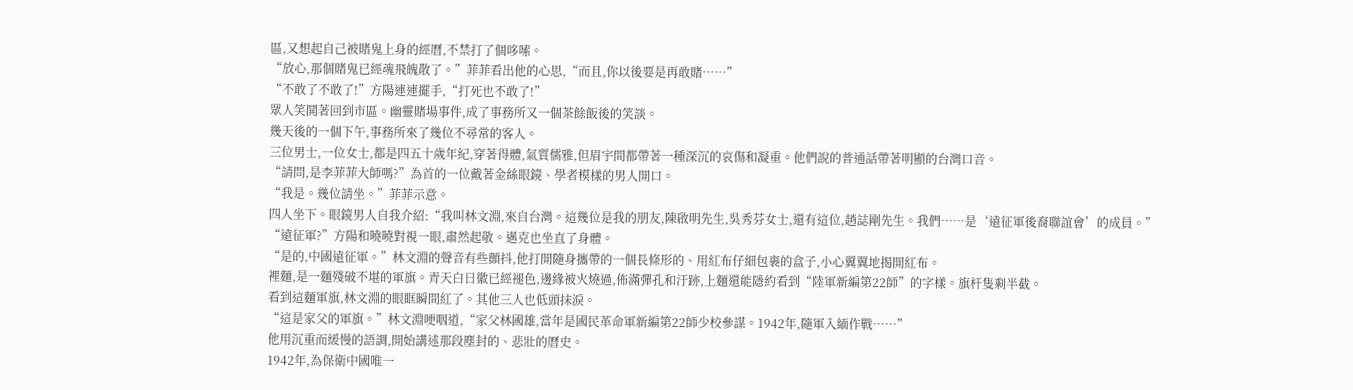區,又想起自己被賭鬼上身的經曆,不禁打了個哆嗦。
“放心,那個賭鬼已經魂飛魄散了。”菲菲看出他的心思,“而且,你以後要是再敢賭……”
“不敢了不敢了!”方陽連連擺手,“打死也不敢了!”
眾人笑鬨著回到市區。幽靈賭場事件,成了事務所又一個茶餘飯後的笑談。
幾天後的一個下午,事務所來了幾位不尋常的客人。
三位男士,一位女士,都是四五十歲年紀,穿著得體,氣質儒雅,但眉宇間都帶著一種深沉的哀傷和凝重。他們說的普通話帶著明顯的台灣口音。
“請問,是李菲菲大師嗎?”為首的一位戴著金絲眼鏡、學者模樣的男人開口。
“我是。幾位請坐。”菲菲示意。
四人坐下。眼鏡男人自我介紹:“我叫林文淵,來自台灣。這幾位是我的朋友,陳啟明先生,吳秀芬女士,還有這位,趙誌剛先生。我們……是‘遠征軍後裔聯誼會’的成員。”
“遠征軍?”方陽和曉曉對視一眼,肅然起敬。邁克也坐直了身體。
“是的,中國遠征軍。”林文淵的聲音有些顫抖,他打開隨身攜帶的一個長條形的、用紅布仔細包裹的盒子,小心翼翼地揭開紅布。
裡麵,是一麵殘破不堪的軍旗。青天白日徽已經褪色,邊緣被火燒過,佈滿彈孔和汙跡,上麵還能隱約看到“陸軍新編第22師”的字樣。旗杆隻剩半截。
看到這麵軍旗,林文淵的眼眶瞬間紅了。其他三人也低頭抹淚。
“這是家父的軍旗。”林文淵哽咽道,“家父林國雄,當年是國民革命軍新編第22師少校參謀。1942年,隨軍入緬作戰……”
他用沉重而緩慢的語調,開始講述那段塵封的、悲壯的曆史。
1942年,為保衛中國唯一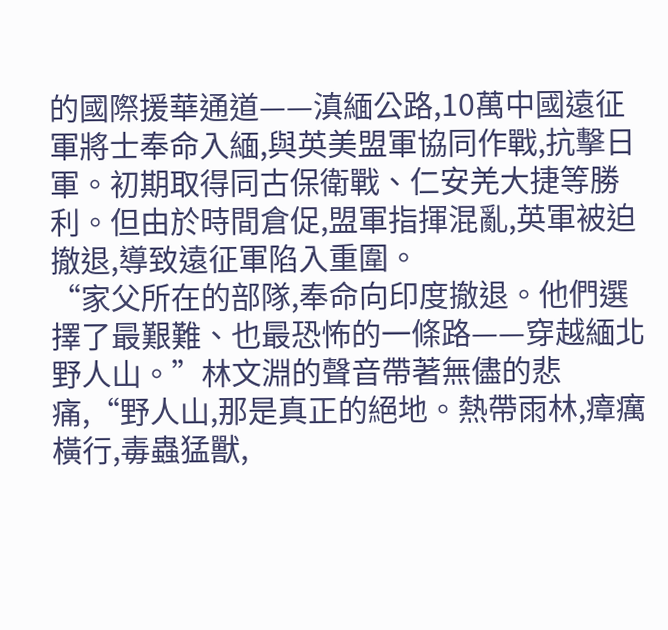的國際援華通道——滇緬公路,10萬中國遠征軍將士奉命入緬,與英美盟軍協同作戰,抗擊日軍。初期取得同古保衛戰、仁安羌大捷等勝利。但由於時間倉促,盟軍指揮混亂,英軍被迫撤退,導致遠征軍陷入重圍。
“家父所在的部隊,奉命向印度撤退。他們選擇了最艱難、也最恐怖的一條路——穿越緬北野人山。”林文淵的聲音帶著無儘的悲痛,“野人山,那是真正的絕地。熱帶雨林,瘴癘橫行,毒蟲猛獸,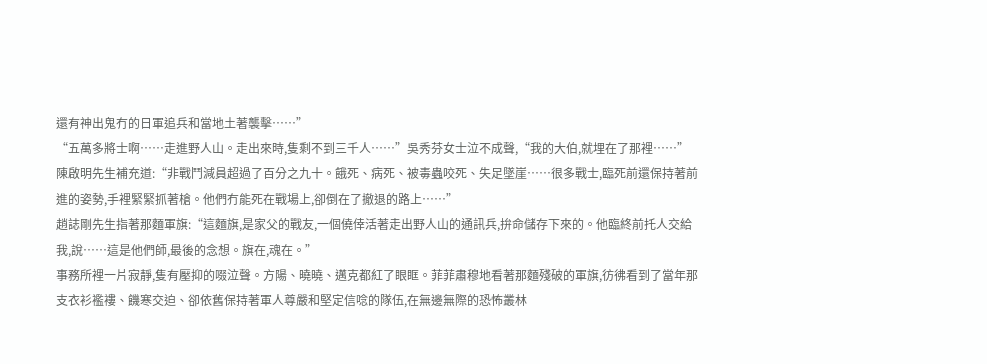還有神出鬼冇的日軍追兵和當地土著襲擊……”
“五萬多將士啊……走進野人山。走出來時,隻剩不到三千人……”吳秀芬女士泣不成聲,“我的大伯,就埋在了那裡……”
陳啟明先生補充道:“非戰鬥減員超過了百分之九十。餓死、病死、被毒蟲咬死、失足墜崖……很多戰士,臨死前還保持著前進的姿勢,手裡緊緊抓著槍。他們冇能死在戰場上,卻倒在了撤退的路上……”
趙誌剛先生指著那麵軍旗:“這麵旗,是家父的戰友,一個僥倖活著走出野人山的通訊兵,拚命儲存下來的。他臨終前托人交給我,說……這是他們師,最後的念想。旗在,魂在。”
事務所裡一片寂靜,隻有壓抑的啜泣聲。方陽、曉曉、邁克都紅了眼眶。菲菲肅穆地看著那麵殘破的軍旗,彷彿看到了當年那支衣衫襤褸、饑寒交迫、卻依舊保持著軍人尊嚴和堅定信唸的隊伍,在無邊無際的恐怖叢林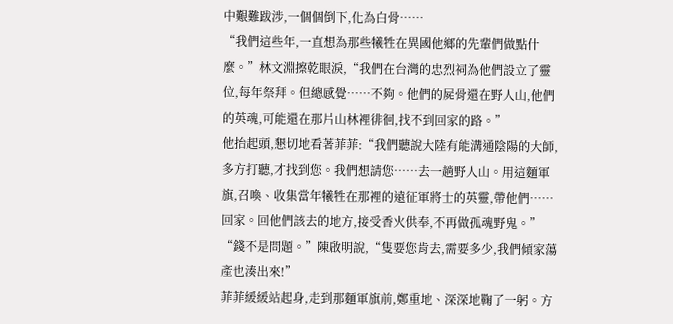中艱難跋涉,一個個倒下,化為白骨……
“我們這些年,一直想為那些犧牲在異國他鄉的先輩們做點什麼。”林文淵擦乾眼淚,“我們在台灣的忠烈祠為他們設立了靈位,每年祭拜。但總感覺……不夠。他們的屍骨還在野人山,他們的英魂,可能還在那片山林裡徘徊,找不到回家的路。”
他抬起頭,懇切地看著菲菲:“我們聽說大陸有能溝通陰陽的大師,多方打聽,才找到您。我們想請您……去一趟野人山。用這麵軍旗,召喚、收集當年犧牲在那裡的遠征軍將士的英靈,帶他們……回家。回他們該去的地方,接受香火供奉,不再做孤魂野鬼。”
“錢不是問題。”陳啟明說,“隻要您肯去,需要多少,我們傾家蕩產也湊出來!”
菲菲緩緩站起身,走到那麵軍旗前,鄭重地、深深地鞠了一躬。方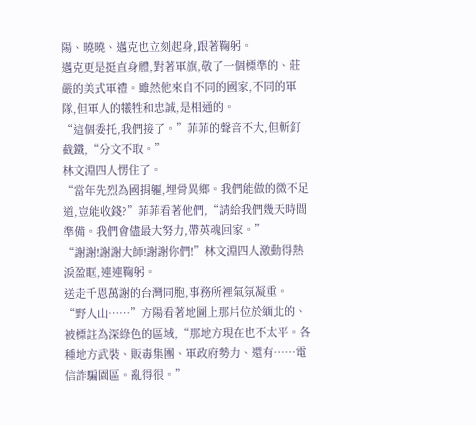陽、曉曉、邁克也立刻起身,跟著鞠躬。
邁克更是挺直身體,對著軍旗,敬了一個標準的、莊嚴的美式軍禮。雖然他來自不同的國家,不同的軍隊,但軍人的犧牲和忠誠,是相通的。
“這個委托,我們接了。”菲菲的聲音不大,但斬釘截鐵,“分文不取。”
林文淵四人愣住了。
“當年先烈為國捐軀,埋骨異鄉。我們能做的微不足道,豈能收錢?”菲菲看著他們,“請給我們幾天時間準備。我們會儘最大努力,帶英魂回家。”
“謝謝!謝謝大師!謝謝你們!”林文淵四人激動得熱淚盈眶,連連鞠躬。
送走千恩萬謝的台灣同胞,事務所裡氣氛凝重。
“野人山……”方陽看著地圖上那片位於緬北的、被標註為深綠色的區域,“那地方現在也不太平。各種地方武裝、販毒集團、軍政府勢力、還有……電信詐騙園區。亂得很。”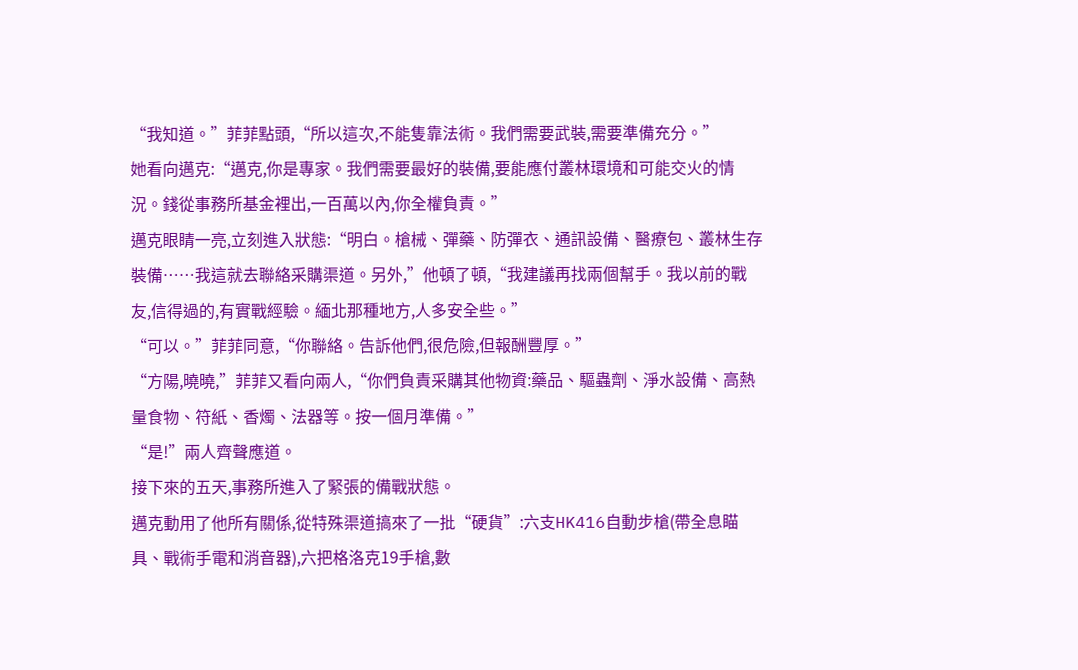“我知道。”菲菲點頭,“所以這次,不能隻靠法術。我們需要武裝,需要準備充分。”
她看向邁克:“邁克,你是專家。我們需要最好的裝備,要能應付叢林環境和可能交火的情況。錢從事務所基金裡出,一百萬以內,你全權負責。”
邁克眼睛一亮,立刻進入狀態:“明白。槍械、彈藥、防彈衣、通訊設備、醫療包、叢林生存裝備……我這就去聯絡采購渠道。另外,”他頓了頓,“我建議再找兩個幫手。我以前的戰友,信得過的,有實戰經驗。緬北那種地方,人多安全些。”
“可以。”菲菲同意,“你聯絡。告訴他們,很危險,但報酬豐厚。”
“方陽,曉曉,”菲菲又看向兩人,“你們負責采購其他物資:藥品、驅蟲劑、淨水設備、高熱量食物、符紙、香燭、法器等。按一個月準備。”
“是!”兩人齊聲應道。
接下來的五天,事務所進入了緊張的備戰狀態。
邁克動用了他所有關係,從特殊渠道搞來了一批“硬貨”:六支HK416自動步槍(帶全息瞄具、戰術手電和消音器),六把格洛克19手槍,數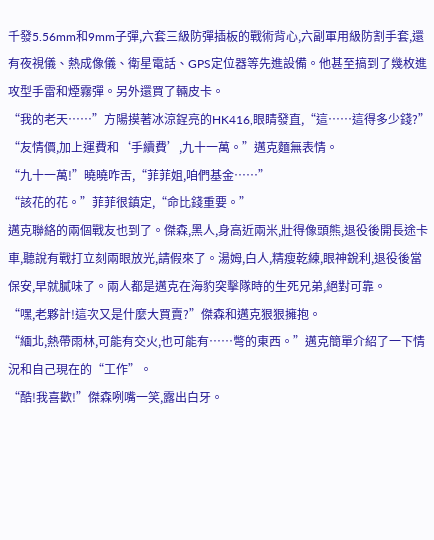千發5.56mm和9mm子彈,六套三級防彈插板的戰術背心,六副軍用級防割手套,還有夜視儀、熱成像儀、衛星電話、GPS定位器等先進設備。他甚至搞到了幾枚進攻型手雷和煙霧彈。另外還買了輛皮卡。
“我的老天……”方陽摸著冰涼鋥亮的HK416,眼睛發直,“這……這得多少錢?”
“友情價,加上運費和‘手續費’,九十一萬。”邁克麵無表情。
“九十一萬!”曉曉咋舌,“菲菲姐,咱們基金……”
“該花的花。”菲菲很鎮定,“命比錢重要。”
邁克聯絡的兩個戰友也到了。傑森,黑人,身高近兩米,壯得像頭熊,退役後開長途卡車,聽說有戰打立刻兩眼放光,請假來了。湯姆,白人,精瘦乾練,眼神銳利,退役後當保安,早就膩味了。兩人都是邁克在海豹突擊隊時的生死兄弟,絕對可靠。
“嘿,老夥計!這次又是什麼大買賣?”傑森和邁克狠狠擁抱。
“緬北,熱帶雨林,可能有交火,也可能有……彆的東西。”邁克簡單介紹了一下情況和自己現在的“工作”。
“酷!我喜歡!”傑森咧嘴一笑,露出白牙。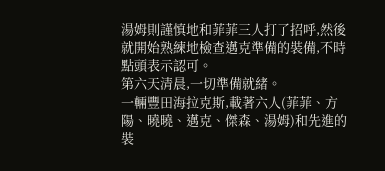湯姆則謹慎地和菲菲三人打了招呼,然後就開始熟練地檢查邁克準備的裝備,不時點頭表示認可。
第六天清晨,一切準備就緒。
一輛豐田海拉克斯,載著六人(菲菲、方陽、曉曉、邁克、傑森、湯姆)和先進的裝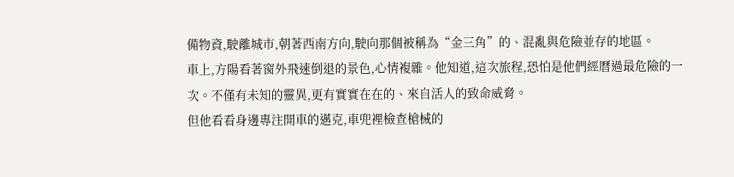備物資,駛離城市,朝著西南方向,駛向那個被稱為“金三角”的、混亂與危險並存的地區。
車上,方陽看著窗外飛速倒退的景色,心情複雜。他知道,這次旅程,恐怕是他們經曆過最危險的一次。不僅有未知的靈異,更有實實在在的、來自活人的致命威脅。
但他看看身邊專注開車的邁克,車兜裡檢查槍械的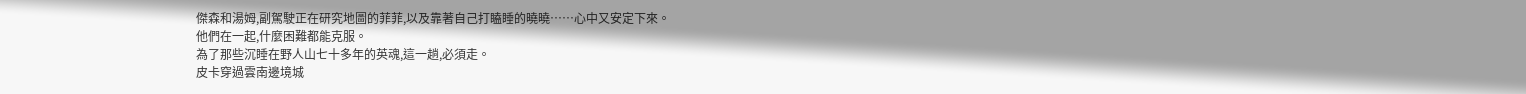傑森和湯姆,副駕駛正在研究地圖的菲菲,以及靠著自己打瞌睡的曉曉……心中又安定下來。
他們在一起,什麼困難都能克服。
為了那些沉睡在野人山七十多年的英魂,這一趟,必須走。
皮卡穿過雲南邊境城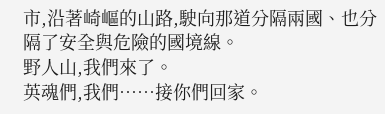市,沿著崎嶇的山路,駛向那道分隔兩國、也分隔了安全與危險的國境線。
野人山,我們來了。
英魂們,我們……接你們回家。